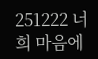251222 너희 마음에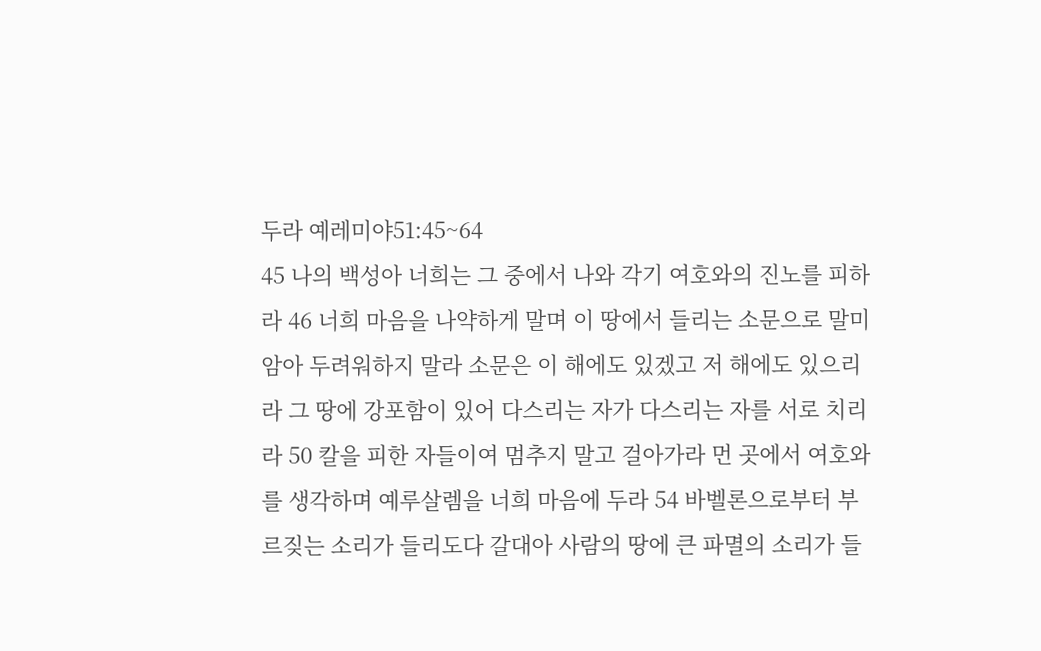두라 예레미야51:45~64
45 나의 백성아 너희는 그 중에서 나와 각기 여호와의 진노를 피하라 46 너희 마음을 나약하게 말며 이 땅에서 들리는 소문으로 말미암아 두려워하지 말라 소문은 이 해에도 있겠고 저 해에도 있으리라 그 땅에 강포함이 있어 다스리는 자가 다스리는 자를 서로 치리라 50 칼을 피한 자들이여 멈추지 말고 걸아가라 먼 곳에서 여호와를 생각하며 예루살렘을 너희 마음에 두라 54 바벨론으로부터 부르짖는 소리가 들리도다 갈대아 사람의 땅에 큰 파멸의 소리가 들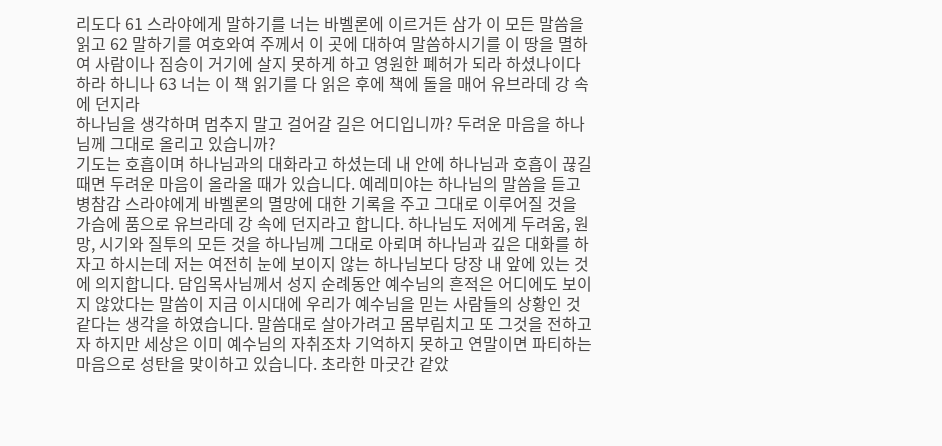리도다 61 스라야에게 말하기를 너는 바벨론에 이르거든 삼가 이 모든 말씀을 읽고 62 말하기를 여호와여 주께서 이 곳에 대하여 말씀하시기를 이 땅을 멸하여 사람이나 짐승이 거기에 살지 못하게 하고 영원한 폐허가 되라 하셨나이다 하라 하니나 63 너는 이 책 읽기를 다 읽은 후에 책에 돌을 매어 유브라데 강 속에 던지라
하나님을 생각하며 멈추지 말고 걸어갈 길은 어디입니까? 두려운 마음을 하나님께 그대로 올리고 있습니까?
기도는 호흡이며 하나님과의 대화라고 하셨는데 내 안에 하나님과 호흡이 끊길 때면 두려운 마음이 올라올 때가 있습니다. 예레미야는 하나님의 말씀을 듣고 병참감 스라야에게 바벨론의 멸망에 대한 기록을 주고 그대로 이루어질 것을 가슴에 품으로 유브라데 강 속에 던지라고 합니다. 하나님도 저에게 두려움, 원망, 시기와 질투의 모든 것을 하나님께 그대로 아뢰며 하나님과 깊은 대화를 하자고 하시는데 저는 여전히 눈에 보이지 않는 하나님보다 당장 내 앞에 있는 것에 의지합니다. 담임목사님께서 성지 순례동안 예수님의 흔적은 어디에도 보이지 않았다는 말씀이 지금 이시대에 우리가 예수님을 믿는 사람들의 상황인 것 같다는 생각을 하였습니다. 말씀대로 살아가려고 몸부림치고 또 그것을 전하고자 하지만 세상은 이미 예수님의 자취조차 기억하지 못하고 연말이면 파티하는 마음으로 성탄을 맞이하고 있습니다. 초라한 마굿간 같았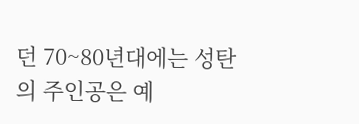던 70~80년대에는 성탄의 주인공은 예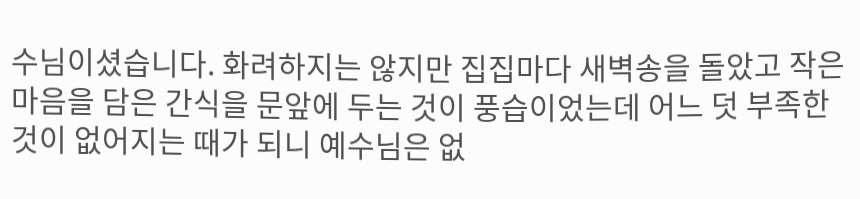수님이셨습니다. 화려하지는 않지만 집집마다 새벽송을 돌았고 작은 마음을 담은 간식을 문앞에 두는 것이 풍습이었는데 어느 덧 부족한 것이 없어지는 때가 되니 예수님은 없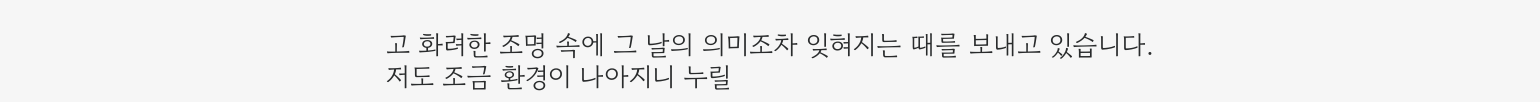고 화려한 조명 속에 그 날의 의미조차 잊혀지는 때를 보내고 있습니다. 저도 조금 환경이 나아지니 누릴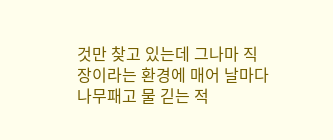것만 찾고 있는데 그나마 직장이라는 환경에 매어 날마다 나무패고 물 긷는 적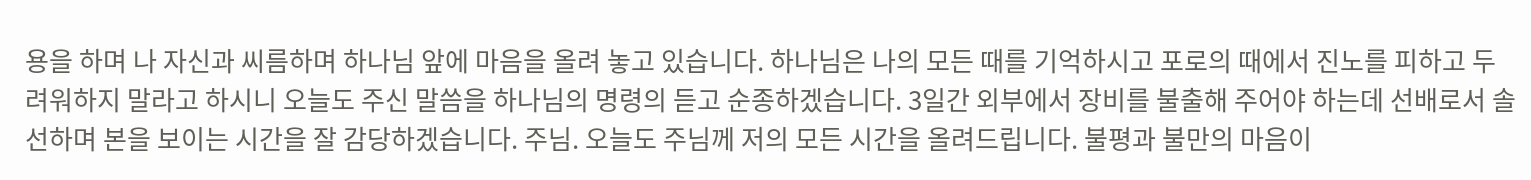용을 하며 나 자신과 씨름하며 하나님 앞에 마음을 올려 놓고 있습니다. 하나님은 나의 모든 때를 기억하시고 포로의 때에서 진노를 피하고 두려워하지 말라고 하시니 오늘도 주신 말씀을 하나님의 명령의 듣고 순종하겠습니다. 3일간 외부에서 장비를 불출해 주어야 하는데 선배로서 솔선하며 본을 보이는 시간을 잘 감당하겠습니다. 주님. 오늘도 주님께 저의 모든 시간을 올려드립니다. 불평과 불만의 마음이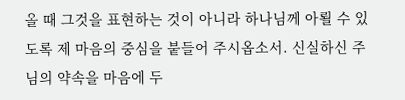올 때 그것을 표현하는 것이 아니라 하나님께 아뢸 수 있도록 제 마음의 중심을 붙들어 주시옵소서. 신실하신 주님의 약속을 마음에 두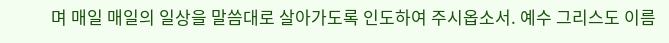며 매일 매일의 일상을 말씀대로 살아가도록 인도하여 주시옵소서. 예수 그리스도 이름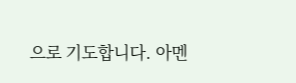으로 기도합니다. 아멘